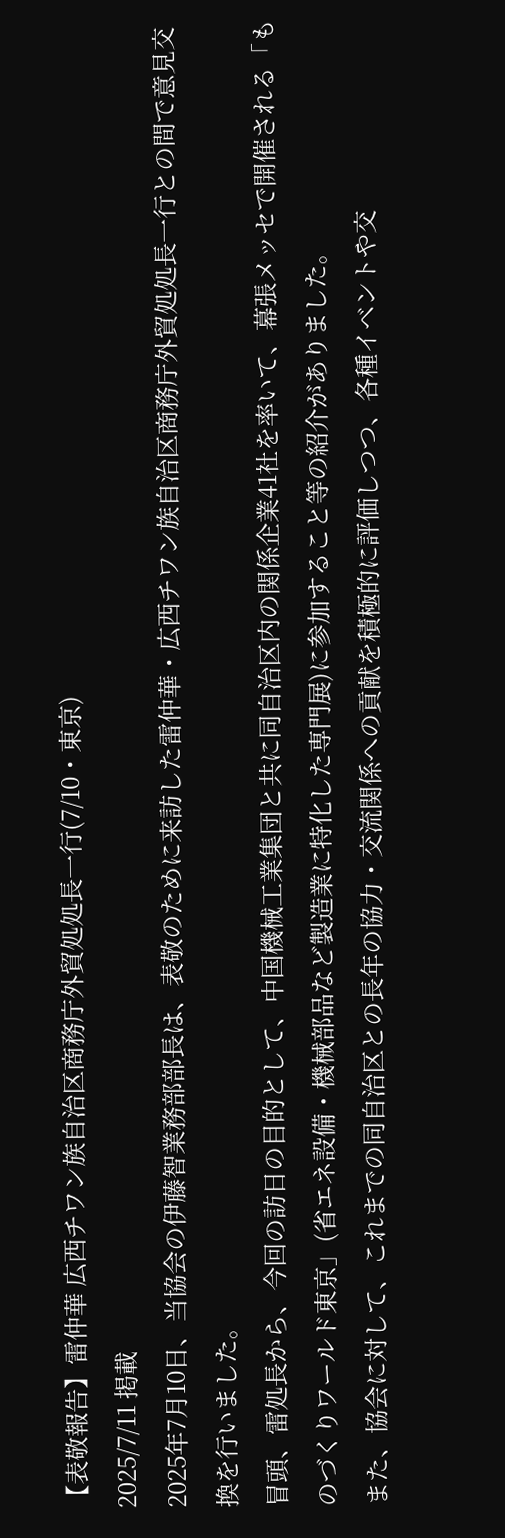【表敬報告】雷仲華 広西チワン族自治区商務庁外貿処処長一行(7/10・東京)
2025/7/11 掲載
2025年7月10日、当協会の伊藤智業務部部長は、表敬のために来訪した雷仲華・広西チワン族自治区商務庁外貿処処長一行との間で意見交換を行いました。
冒頭、雷処長から、今回の訪日の目的として、中国機械工業集団と共に同自治区内の関係企業41社を率いて、幕張メッセで開催される「ものづくりワールド東京」(省エネ設備・機械部品など製造業に特化した専門展)に参加すること等の紹介がありました。
また、協会に対して、これまでの同自治区との長年の協力・交流関係への貢献を積極的に評価しつつ、各種イベントや交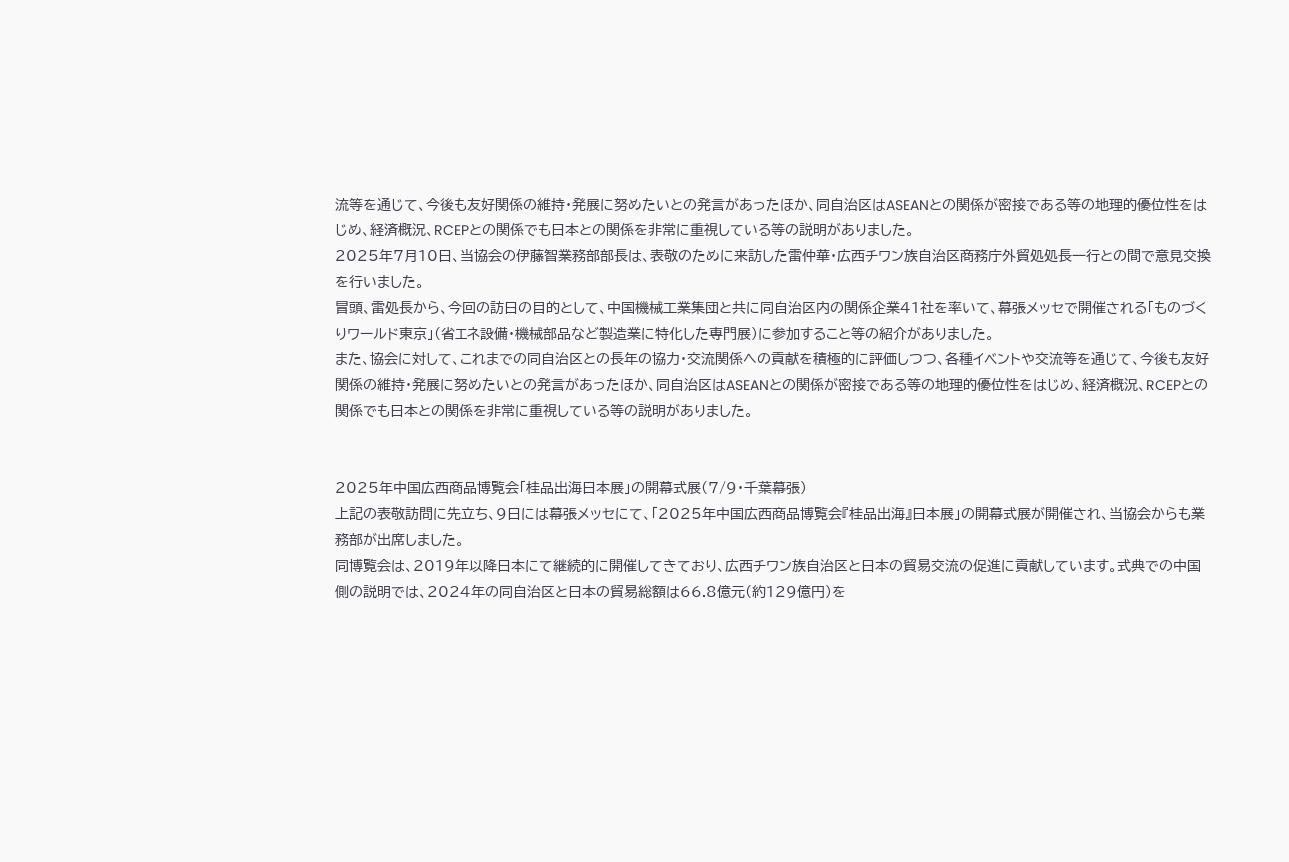流等を通じて、今後も友好関係の維持・発展に努めたいとの発言があったほか、同自治区はASEANとの関係が密接である等の地理的優位性をはじめ、経済概況、RCEPとの関係でも日本との関係を非常に重視している等の説明がありました。
2025年7月10日、当協会の伊藤智業務部部長は、表敬のために来訪した雷仲華・広西チワン族自治区商務庁外貿処処長一行との間で意見交換を行いました。
冒頭、雷処長から、今回の訪日の目的として、中国機械工業集団と共に同自治区内の関係企業41社を率いて、幕張メッセで開催される「ものづくりワールド東京」(省エネ設備・機械部品など製造業に特化した専門展)に参加すること等の紹介がありました。
また、協会に対して、これまでの同自治区との長年の協力・交流関係への貢献を積極的に評価しつつ、各種イベントや交流等を通じて、今後も友好関係の維持・発展に努めたいとの発言があったほか、同自治区はASEANとの関係が密接である等の地理的優位性をはじめ、経済概況、RCEPとの関係でも日本との関係を非常に重視している等の説明がありました。


2025年中国広西商品博覧会「桂品出海日本展」の開幕式展(7/9・千葉幕張)
上記の表敬訪問に先立ち、9日には幕張メッセにて、「2025年中国広西商品博覧会『桂品出海』日本展」の開幕式展が開催され、当協会からも業務部が出席しました。
同博覧会は、2019年以降日本にて継続的に開催してきており、広西チワン族自治区と日本の貿易交流の促進に貢献しています。式典での中国側の説明では、2024年の同自治区と日本の貿易総額は66.8億元(約129億円)を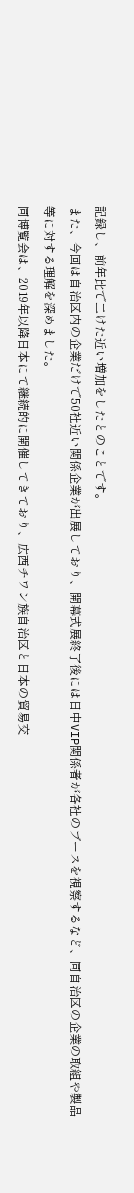記録し、前年比で二けた近い増加をしたとのことです。
また、今回は自治区内の企業だけで50社近い関係企業が出展しており、開幕式展終了後には日中VIP関係者が各社のブースを視察するなど、同自治区の企業の取組や製品等に対する理解を深めました。
同博覧会は、2019年以降日本にて継続的に開催してきており、広西チワン族自治区と日本の貿易交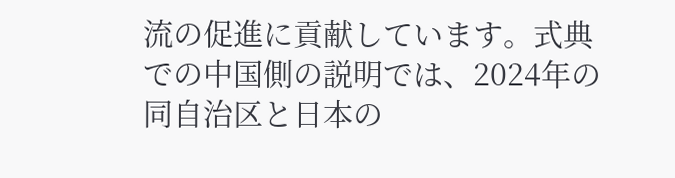流の促進に貢献しています。式典での中国側の説明では、2024年の同自治区と日本の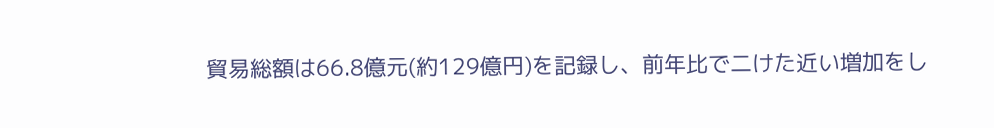貿易総額は66.8億元(約129億円)を記録し、前年比で二けた近い増加をし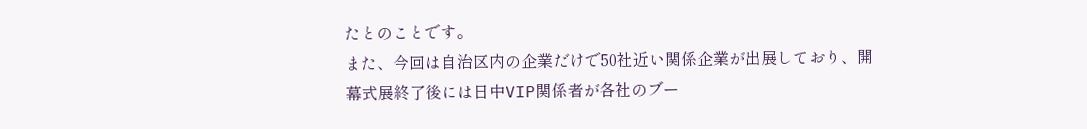たとのことです。
また、今回は自治区内の企業だけで50社近い関係企業が出展しており、開幕式展終了後には日中VIP関係者が各社のブー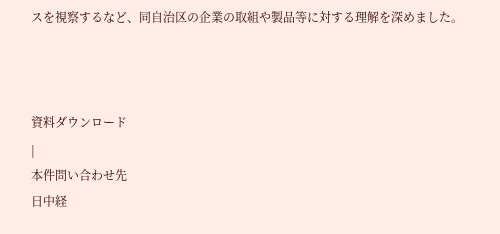スを視察するなど、同自治区の企業の取組や製品等に対する理解を深めました。



資料ダウンロード
|
本件問い合わせ先
日中経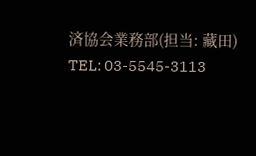済協会業務部(担当: 藏田)
TEL: 03-5545-3113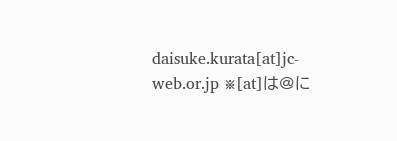daisuke.kurata[at]jc-web.or.jp ※[at]は@に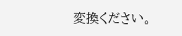変換ください。